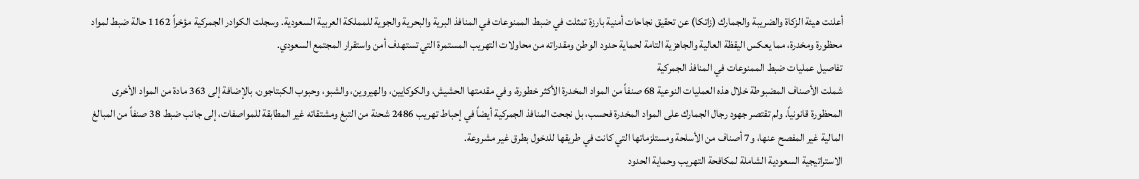أعلنت هيئة الزكاة والضريبة والجمارك (زاتكا) عن تحقيق نجاحات أمنية بارزة تمثلت في ضبط الممنوعات في المنافذ البرية والبحرية والجوية للمملكة العربية السعودية. وسجلت الكوادر الجمركية مؤخراً 1162 حالة ضبط لمواد محظورة ومخدرة، مما يعكس اليقظة العالية والجاهزية التامة لحماية حدود الوطن ومقدراته من محاولات التهريب المستمرة التي تستهدف أمن واستقرار المجتمع السعودي.
تفاصيل عمليات ضبط الممنوعات في المنافذ الجمركية
شملت الأصناف المضبوطة خلال هذه العمليات النوعية 68 صنفاً من المواد المخدرة الأكثر خطورة، وفي مقدمتها الحشيش، والكوكايين، والهيروين، والشبو، وحبوب الكبتاجون، بالإضافة إلى 363 مادة من المواد الأخرى المحظورة قانونياً. ولم تقتصر جهود رجال الجمارك على المواد المخدرة فحسب، بل نجحت المنافذ الجمركية أيضاً في إحباط تهريب 2486 شحنة من التبغ ومشتقاته غير المطابقة للمواصفات، إلى جانب ضبط 38 صنفاً من المبالغ المالية غير المفصح عنها، و7 أصناف من الأسلحة ومستلزماتها التي كانت في طريقها للدخول بطرق غير مشروعة.
الاستراتيجية السعودية الشاملة لمكافحة التهريب وحماية الحدود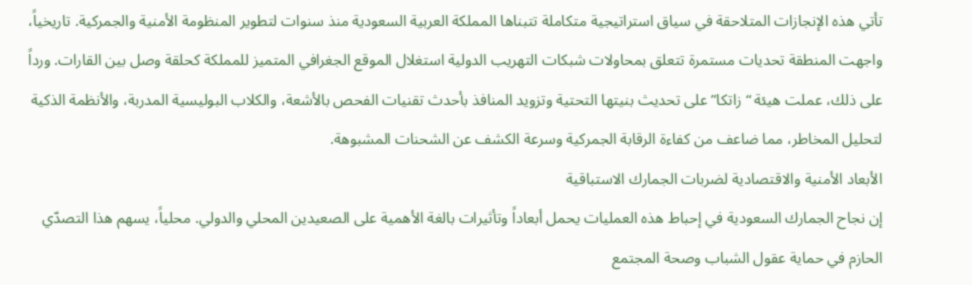تأتي هذه الإنجازات المتلاحقة في سياق استراتيجية متكاملة تتبناها المملكة العربية السعودية منذ سنوات لتطوير المنظومة الأمنية والجمركية. تاريخياً، واجهت المنطقة تحديات مستمرة تتعلق بمحاولات شبكات التهريب الدولية استغلال الموقع الجغرافي المتميز للمملكة كحلقة وصل بين القارات. ورداً على ذلك، عملت هيئة “زاتكا” على تحديث بنيتها التحتية وتزويد المنافذ بأحدث تقنيات الفحص بالأشعة، والكلاب البوليسية المدربة، والأنظمة الذكية لتحليل المخاطر، مما ضاعف من كفاءة الرقابة الجمركية وسرعة الكشف عن الشحنات المشبوهة.
الأبعاد الأمنية والاقتصادية لضربات الجمارك الاستباقية
إن نجاح الجمارك السعودية في إحباط هذه العمليات يحمل أبعاداً وتأثيرات بالغة الأهمية على الصعيدين المحلي والدولي. محلياً، يسهم هذا التصدّي الحازم في حماية عقول الشباب وصحة المجتمع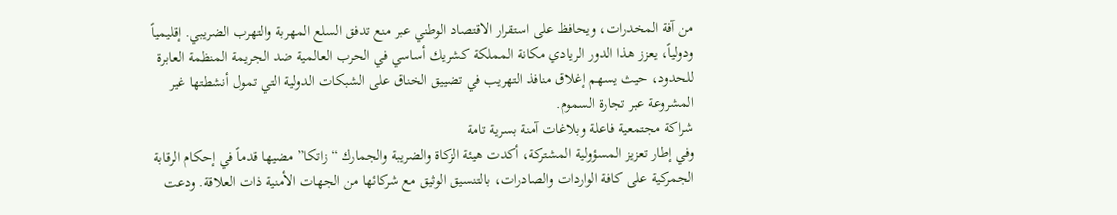من آفة المخدرات، ويحافظ على استقرار الاقتصاد الوطني عبر منع تدفق السلع المهربة والتهرب الضريبي. إقليمياً ودولياً، يعزز هذا الدور الريادي مكانة المملكة كشريك أساسي في الحرب العالمية ضد الجريمة المنظمة العابرة للحدود، حيث يسهم إغلاق منافذ التهريب في تضييق الخناق على الشبكات الدولية التي تمول أنشطتها غير المشروعة عبر تجارة السموم.
شراكة مجتمعية فاعلة وبلاغات آمنة بسرية تامة
وفي إطار تعزيز المسؤولية المشتركة، أكدت هيئة الزكاة والضريبة والجمارك “زاتكا” مضيها قدماً في إحكام الرقابة الجمركية على كافة الواردات والصادرات، بالتنسيق الوثيق مع شركائها من الجهات الأمنية ذات العلاقة. ودعت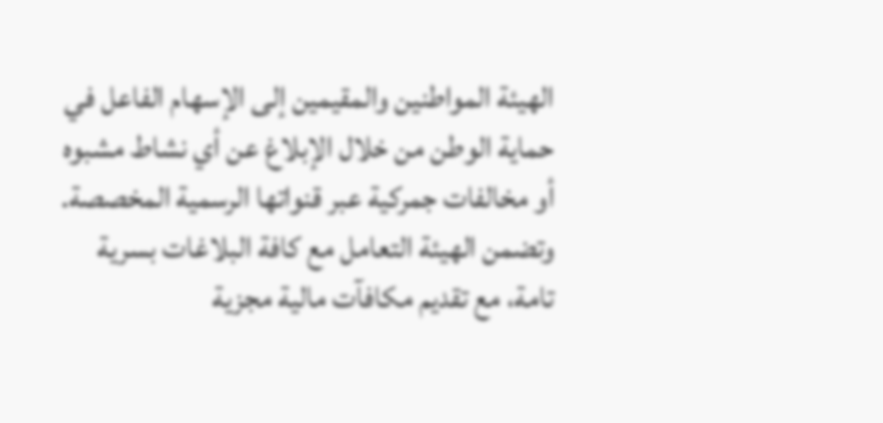الهيئة المواطنين والمقيمين إلى الإسهام الفاعل في حماية الوطن من خلال الإبلاغ عن أي نشاط مشبوه أو مخالفات جمركية عبر قنواتها الرسمية المخصصة. وتضمن الهيئة التعامل مع كافة البلاغات بسرية تامة، مع تقديم مكافآت مالية مجزية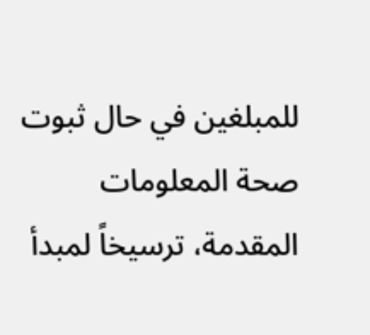للمبلغين في حال ثبوت صحة المعلومات المقدمة، ترسيخاً لمبدأ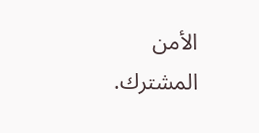الأمن المشترك.